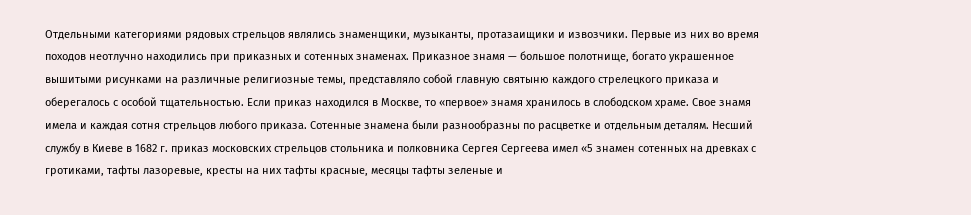Отдельными категориями рядовых стрельцов являлись знаменщики, музыканты, протазаищики и извозчики. Первые из них во время походов неотлучно находились при приказных и сотенных знаменах. Приказное знамя — большое полотнище, богато украшенное вышитыми рисунками на различные религиозные темы, представляло собой главную святыню каждого стрелецкого приказа и оберегалось с особой тщательностью. Если приказ находился в Москве, то «первое» знамя хранилось в слободском храме. Свое знамя имела и каждая сотня стрельцов любого приказа. Сотенные знамена были разнообразны по расцветке и отдельным деталям. Несший службу в Киеве в 1682 г. приказ московских стрельцов стольника и полковника Сергея Сергеева имел «5 знамен сотенных на древках с гротиками, тафты лазоревые, кресты на них тафты красные, месяцы тафты зеленые и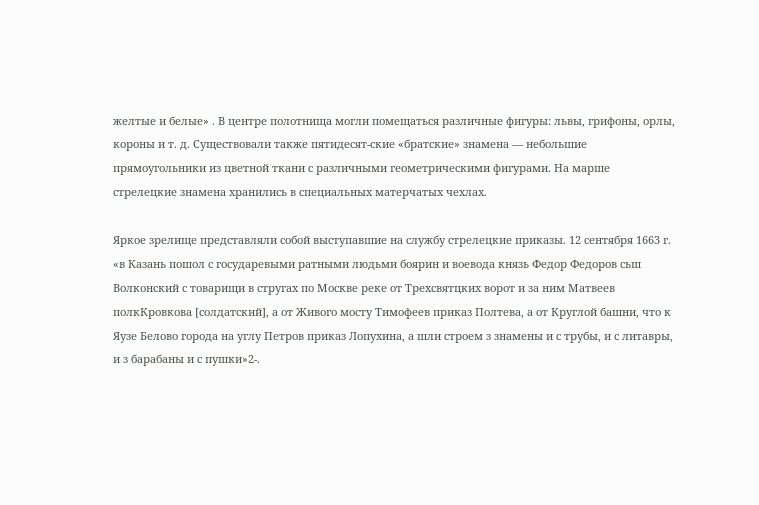желтые и белые» . В центре полотнища могли помещаться различные фигуры: львы, грифоны, орлы, короны и т. д. Существовали также пятидесят-ские «братские» знамена — небольшие прямоугольники из цветной ткани с различными геометрическими фигурами. На марше стрелецкие знамена хранились в специальных матерчатых чехлах.

Яркое зрелище представляли собой выступавшие на службу стрелецкие приказы. 12 сентября 1663 г. «в Казань пошол с государевыми ратными людьми боярин и воевода князь Федор Федоров сьш Волконский с товарищи в стругах по Москве реке от Трехсвятцких ворот и за ним Матвеев полкКровкова [солдатский], а от Живого мосту Тимофеев приказ Полтева, а от Круглой башни, что к Яузе Белово города на углу Петров приказ Лопухина, а шли строем з знамены и с трубы, и с литавры, и з барабаны и с пушки»2-.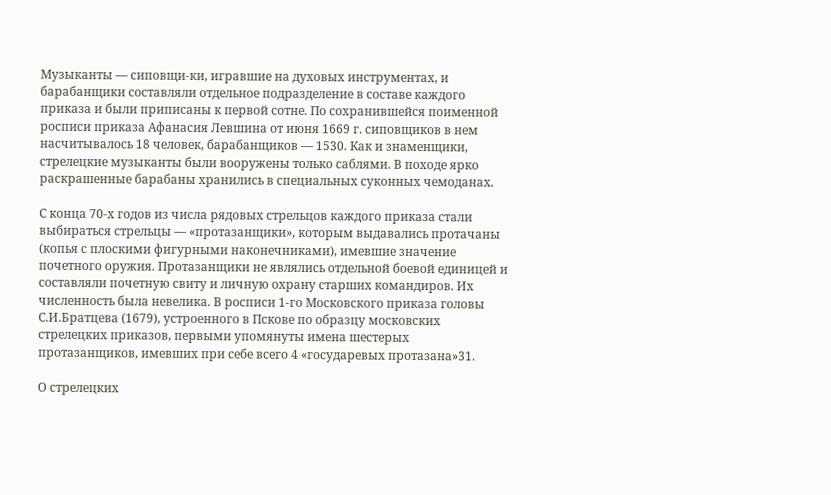Музыканты — сиповщи-ки, игравшие на духовых инструментах, и барабанщики составляли отдельное подразделение в составе каждого приказа и были приписаны к первой сотне. По сохранившейся поименной росписи приказа Афанасия Левшина от июня 1669 г. сиповщиков в нем насчитывалось 18 человек, барабанщиков — 1530. Как и знаменщики, стрелецкие музыканты были вооружены только саблями. В походе ярко раскрашенные барабаны хранились в специальных суконных чемоданах.

С конца 70-х годов из числа рядовых стрельцов каждого приказа стали выбираться стрельцы — «протазанщики», которым выдавались протачаны (копья с плоскими фигурными наконечниками), имевшие значение почетного оружия. Протазанщики не являлись отдельной боевой единицей и составляли почетную свиту и личную охрану старших командиров. Их численность была невелика. В росписи 1-го Московского приказа головы С.И.Братцева (1679), устроенного в Пскове по образцу московских стрелецких приказов, первыми упомянуты имена шестерых протазанщиков, имевших при себе всего 4 «государевых протазана»31.

О стрелецких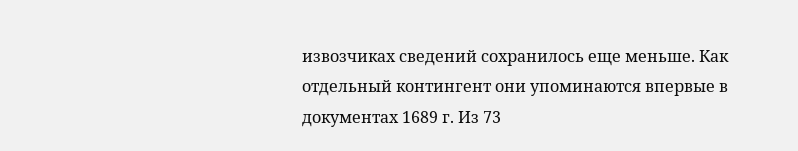извозчиках сведений сохранилось еще меньше. Как отдельный контингент они упоминаются впервые в документах 1689 г. Из 73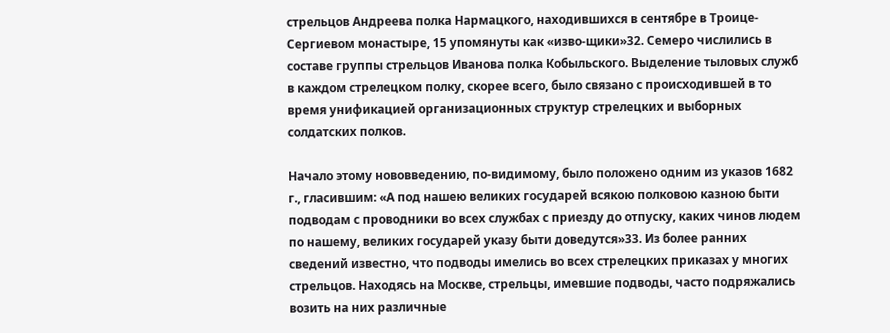стрельцов Андреева полка Нармацкого, находившихся в сентябре в Троице-Сергиевом монастыре, 15 упомянуты как «изво-щики»32. Семеро числились в составе группы стрельцов Иванова полка Кобыльского. Выделение тыловых служб в каждом стрелецком полку, скорее всего, было связано с происходившей в то время унификацией организационных структур стрелецких и выборных солдатских полков.

Начало этому нововведению, по-видимому, было положено одним из указов 1682 г., гласившим: «А под нашею великих государей всякою полковою казною быти подводам с проводники во всех службах с приезду до отпуску, каких чинов людем по нашему, великих государей указу быти доведутся»33. Из более ранних сведений известно, что подводы имелись во всех стрелецких приказах у многих стрельцов. Находясь на Москве, стрельцы, имевшие подводы, часто подряжались возить на них различные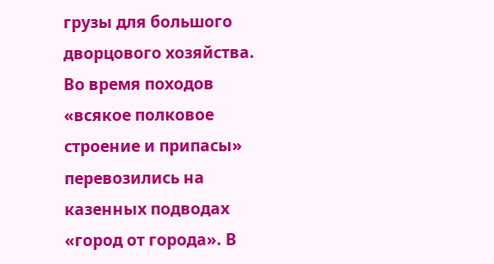грузы для большого дворцового хозяйства. Во время походов «всякое полковое строение и припасы» перевозились на казенных подводах «город от города». В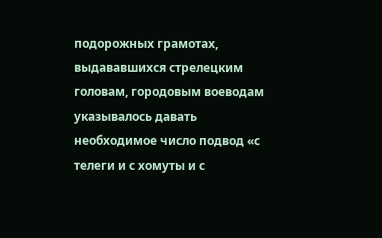подорожных грамотах, выдававшихся стрелецким головам, городовым воеводам указывалось давать необходимое число подвод «с телеги и с хомуты и с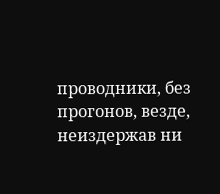проводники, без прогонов, везде, неиздержав ни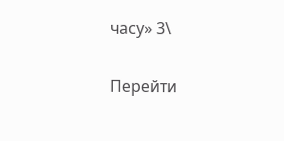часу» 3\

Перейти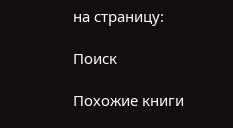на страницу:

Поиск

Похожие книги